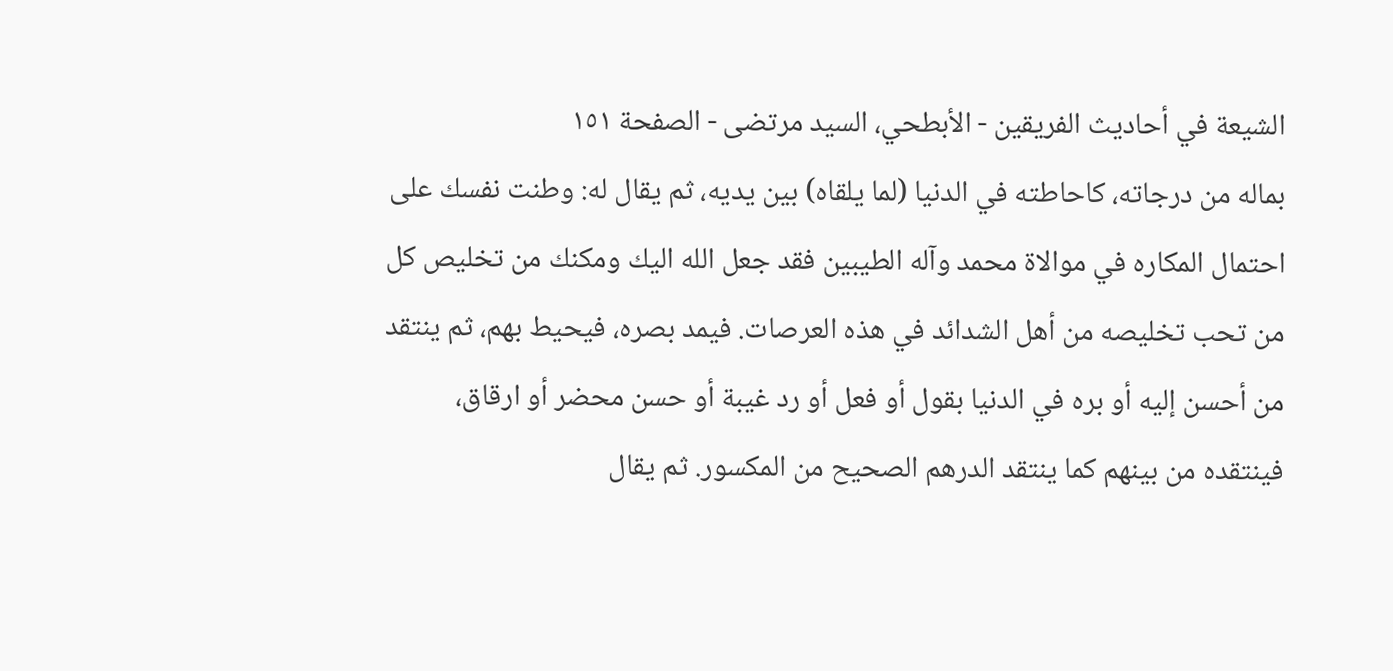الشيعة في أحاديث الفريقين - الأبطحي، السيد مرتضى - الصفحة ١٥١
بماله من درجاته، كاحاطته في الدنيا (لما يلقاه) بين يديه، ثم يقال له: وطنت نفسك على احتمال المكاره في موالاة محمد وآله الطيبين فقد جعل الله اليك ومكنك من تخليص كل من تحب تخليصه من أهل الشدائد في هذه العرصات. فيمد بصره، فيحيط بهم، ثم ينتقد من أحسن إليه أو بره في الدنيا بقول أو فعل أو رد غيبة أو حسن محضر أو ارقاق، فينتقده من بينهم كما ينتقد الدرهم الصحيح من المكسور. ثم يقال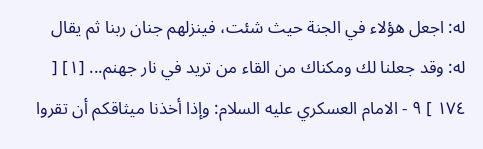له: اجعل هؤلاء في الجنة حيث شئت، فينزلهم جنان ربنا ثم يقال له: وقد جعلنا لك ومكناك من القاء من تريد في نار جهنم... [١] [ ١٧٤ ] ٩ - الامام العسكري عليه السلام: وإذا أخذنا ميثاقكم أن تقروا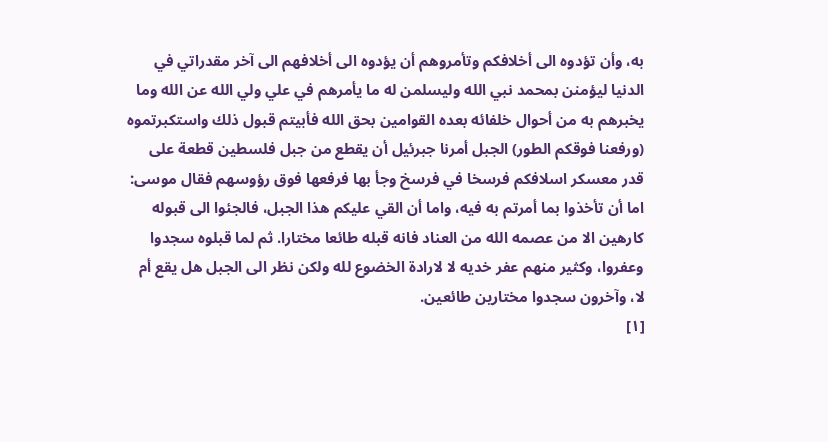به، وأن تؤدوه الى أخلافكم وتأمروهم أن يؤدوه الى أخلافهم الى آخر مقدراتي في الدنيا ليؤمنن بمحمد نبي الله وليسلمن له ما يأمرهم في علي ولي الله عن الله وما يخبرهم به من أحوال خلفائه بعده القوامين بحق الله فأبيتم قبول ذلك واستكبرتموه (ورفعنا فوقكم الطور) الجبل أمرنا جبرئيل أن يقطع من جبل فلسطين قطعة على قدر معسكر اسلافكم فرسخا في فرسخ وجأ بها فرفعها فوق رؤوسهم فقال موسى: اما أن تأخذوا بما أمرتم به فيه، واما أن القي عليكم هذا الجبل، فالجئوا الى قبوله كارهين الا من عصمه الله من العناد فانه قبله طائعا مختارا. ثم لما قبلوه سجدوا وعفروا، وكثير منهم عفر خديه لا لارادة الخضوع لله ولكن نظر الى الجبل هل يقع أم لا، وآخرون سجدوا مختارين طائعين.
[١]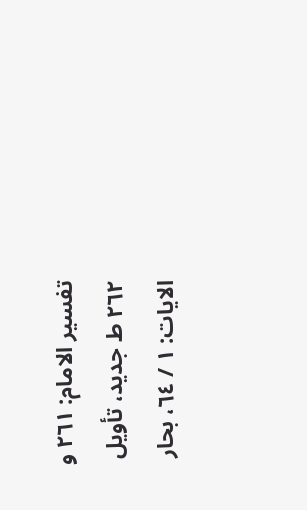تفسير الامام: ٢٦١ و ٢٦٢ ط جديد، تأويل الايات: ١ / ٦٤، بحار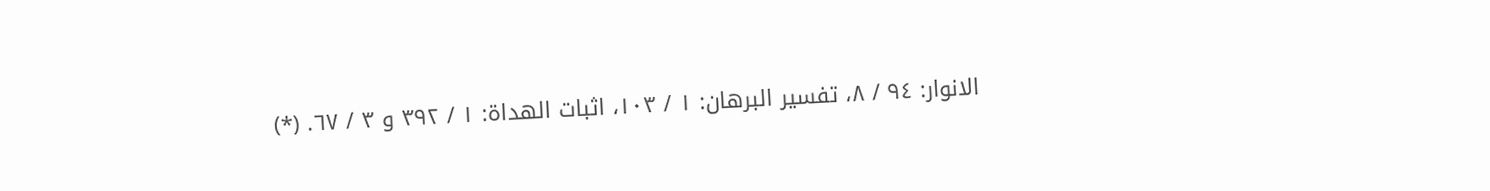الانوار: ٩٤ / ٨، تفسير البرهان: ١ / ١٠٣، اثبات الهداة: ١ / ٣٩٢ و ٣ / ٦٧. (*)